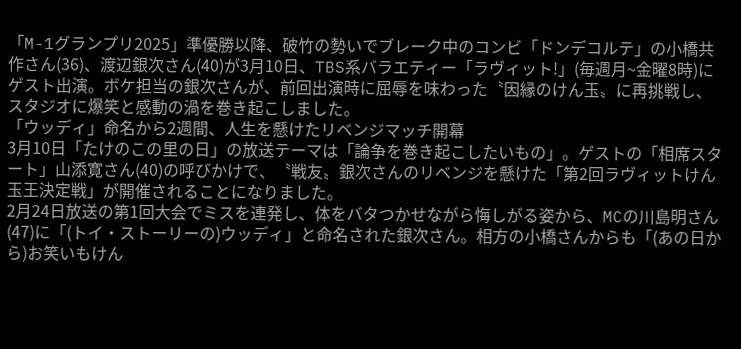「M-1グランプリ2025」準優勝以降、破竹の勢いでブレーク中のコンビ「ドンデコルテ」の小橋共作さん(36)、渡辺銀次さん(40)が3月10日、TBS系バラエティー「ラヴィット!」(毎週月~金曜8時)にゲスト出演。ボケ担当の銀次さんが、前回出演時に屈辱を味わった〝因縁のけん玉〟に再挑戦し、スタジオに爆笑と感動の渦を巻き起こしました。
「ウッディ」命名から2週間、人生を懸けたリベンジマッチ開幕
3月10日「たけのこの里の日」の放送テーマは「論争を巻き起こしたいもの」。ゲストの「相席スタート」山添寛さん(40)の呼びかけで、〝戦友〟銀次さんのリベンジを懸けた「第2回ラヴィットけん玉王決定戦」が開催されることになりました。
2月24日放送の第1回大会でミスを連発し、体をバタつかせながら悔しがる姿から、MCの川島明さん(47)に「(トイ・ストーリーの)ウッディ」と命名された銀次さん。相方の小橋さんからも「(あの日から)お笑いもけん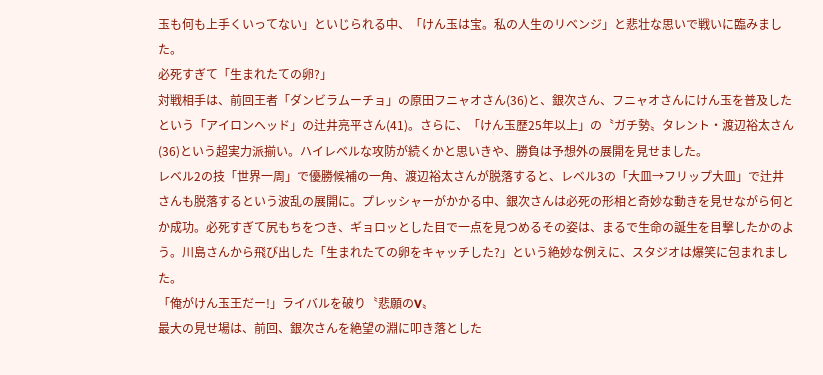玉も何も上手くいってない」といじられる中、「けん玉は宝。私の人生のリベンジ」と悲壮な思いで戦いに臨みました。
必死すぎて「生まれたての卵?」
対戦相手は、前回王者「ダンビラムーチョ」の原田フニャオさん(36)と、銀次さん、フニャオさんにけん玉を普及したという「アイロンヘッド」の辻井亮平さん(41)。さらに、「けん玉歴25年以上」の〝ガチ勢〟タレント・渡辺裕太さん(36)という超実力派揃い。ハイレベルな攻防が続くかと思いきや、勝負は予想外の展開を見せました。
レベル2の技「世界一周」で優勝候補の一角、渡辺裕太さんが脱落すると、レベル3の「大皿→フリップ大皿」で辻井さんも脱落するという波乱の展開に。プレッシャーがかかる中、銀次さんは必死の形相と奇妙な動きを見せながら何とか成功。必死すぎて尻もちをつき、ギョロッとした目で一点を見つめるその姿は、まるで生命の誕生を目撃したかのよう。川島さんから飛び出した「生まれたての卵をキャッチした?」という絶妙な例えに、スタジオは爆笑に包まれました。
「俺がけん玉王だー!」ライバルを破り〝悲願のV〟
最大の見せ場は、前回、銀次さんを絶望の淵に叩き落とした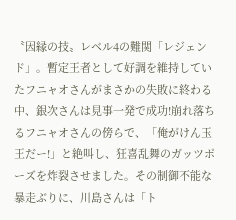〝因縁の技〟レベル4の難関「レジェンド」。暫定王者として好調を維持していたフニャオさんがまさかの失敗に終わる中、銀次さんは見事一発で成功!崩れ落ちるフニャオさんの傍らで、「俺がけん玉王だー!」と絶叫し、狂喜乱舞のガッツポーズを炸裂させました。その制御不能な暴走ぶりに、川島さんは「ト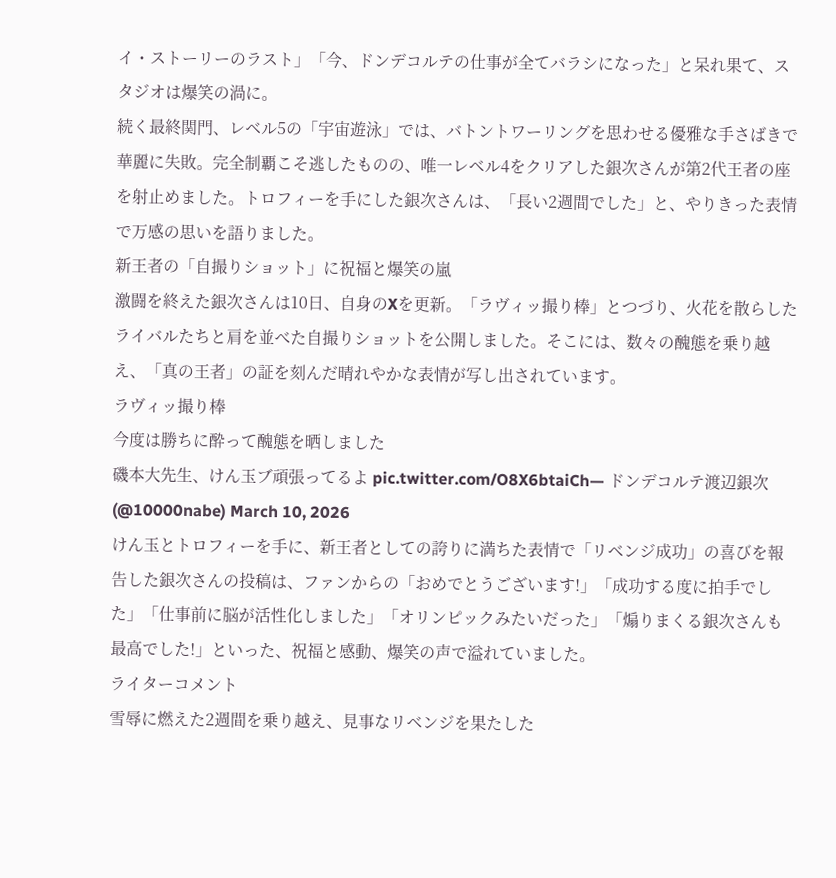イ・ストーリーのラスト」「今、ドンデコルテの仕事が全てバラシになった」と呆れ果て、スタジオは爆笑の渦に。
続く最終関門、レベル5の「宇宙遊泳」では、バトントワーリングを思わせる優雅な手さばきで華麗に失敗。完全制覇こそ逃したものの、唯一レベル4をクリアした銀次さんが第2代王者の座を射止めました。トロフィーを手にした銀次さんは、「長い2週間でした」と、やりきった表情で万感の思いを語りました。
新王者の「自撮りショット」に祝福と爆笑の嵐
激闘を終えた銀次さんは10日、自身のXを更新。「ラヴィッ撮り棒」とつづり、火花を散らしたライバルたちと肩を並べた自撮りショットを公開しました。そこには、数々の醜態を乗り越え、「真の王者」の証を刻んだ晴れやかな表情が写し出されています。
ラヴィッ撮り棒
今度は勝ちに酔って醜態を晒しました
磯本大先生、けん玉ブ頑張ってるよ pic.twitter.com/O8X6btaiCh— ドンデコルテ渡辺銀次 (@10000nabe) March 10, 2026
けん玉とトロフィーを手に、新王者としての誇りに満ちた表情で「リベンジ成功」の喜びを報告した銀次さんの投稿は、ファンからの「おめでとうございます!」「成功する度に拍手でした」「仕事前に脳が活性化しました」「オリンピックみたいだった」「煽りまくる銀次さんも最高でした!」といった、祝福と感動、爆笑の声で溢れていました。
ライターコメント
雪辱に燃えた2週間を乗り越え、見事なリベンジを果たした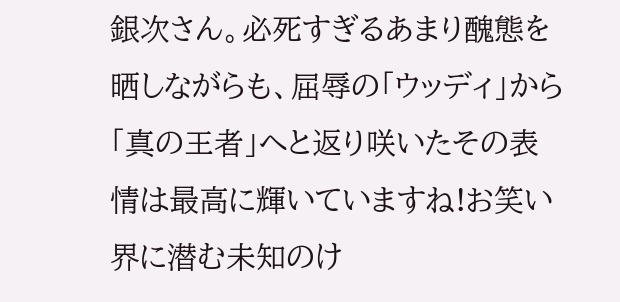銀次さん。必死すぎるあまり醜態を晒しながらも、屈辱の「ウッディ」から「真の王者」へと返り咲いたその表情は最高に輝いていますね!お笑い界に潜む未知のけ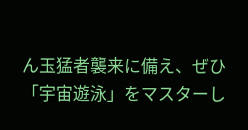ん玉猛者襲来に備え、ぜひ「宇宙遊泳」をマスターし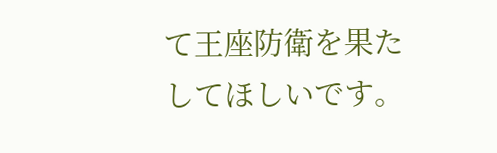て王座防衛を果たしてほしいです。